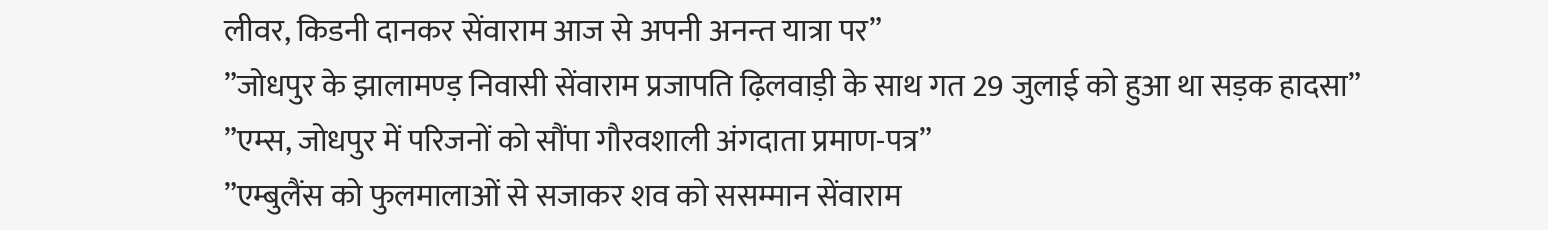लीवर, किडनी दानकर सेंवाराम आज से अपनी अनन्त यात्रा पर”
”जोधपुर के झालामण्ड़ निवासी सेंवाराम प्रजापति ढ़िलवाड़ी के साथ गत 29 जुलाई को हुआ था सड़क हादसा”
”एम्स, जोधपुर में परिजनों को सौंपा गौरवशाली अंगदाता प्रमाण-पत्र”
”एम्बुलैंस को फुलमालाओं से सजाकर शव को ससम्मान सेंवाराम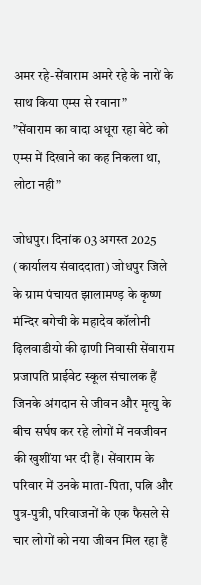अमर रहे-सेंवाराम अमरे रहे के नारों के साथ किया एम्स से रवाना”
”सेंवाराम का वादा अधूरा रहा बेटे को एम्स में दिखाने का कह निकला था, लोटा नही”

जोधपुर। दिनांक 03 अगस्त 2025 (कार्यालय संवाददाता) जोधपुर जिले के ग्राम पंचायत झालामण्ड़ के कृष्ण मंन्दिर बगेची के महादेव कॉलोनी ढ़िलवाडीयो की ढ़ाणी निवासी सेंवाराम प्रजापति प्राईवेट स्कूल संचालक हैं जिनके अंगदान से जीवन और मृत्यु के बीच सर्घष कर रहे लोगों में नवजीवन की खुशींया भर दी हैं। सेंवाराम के परिवार में उनके माता-पिता, पत्नि और पुत्र-पुत्री, परिवाजनों के एक फैसले से चार लोगों को नया जीवन मिल रहा हैं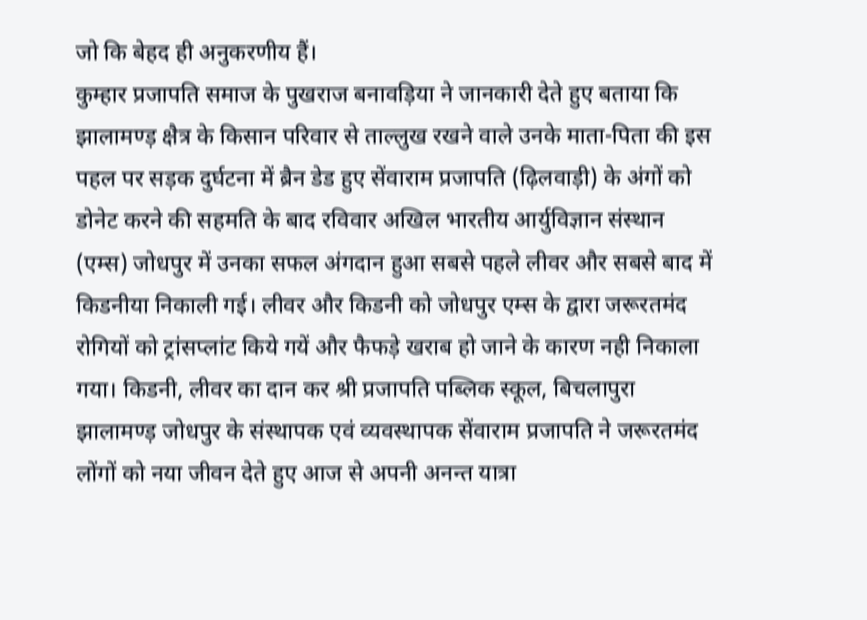जो कि बेहद ही अनुकरणीय हैं।
कुम्हार प्रजापति समाज के पुखराज बनावड़िया ने जानकारी देते हुए बताया कि झालामण्ड़ क्षैत्र के किसान परिवार से ताल्लुख रखने वाले उनके माता-पिता की इस पहल पर सड़क दुर्घटना में ब्रैन डेड हुए सेंवाराम प्रजापति (ढ़िलवाड़ी) के अंगों को डोनेट करने की सहमति के बाद रविवार अखिल भारतीय आर्युविज्ञान संस्थान (एम्स) जोधपुर में उनका सफल अंगदान हुआ सबसे पहले लीवर और सबसे बाद में किडनीया निकाली गई। लीवर और किडनी को जोधपुर एम्स के द्वारा जरूरतमंद रोगियों को ट्रांसप्लांट किये गयें और फैफड़े खराब हो जाने के कारण नही निकाला गया। किडनी, लीवर का दान कर श्री प्रजापति पब्लिक स्कूल, बिचलापुरा झालामण्ड़ जोधपुर के संस्थापक एवं व्यवस्थापक सेंवाराम प्रजापति ने जरूरतमंद लोंगों को नया जीवन देते हुए आज से अपनी अनन्त यात्रा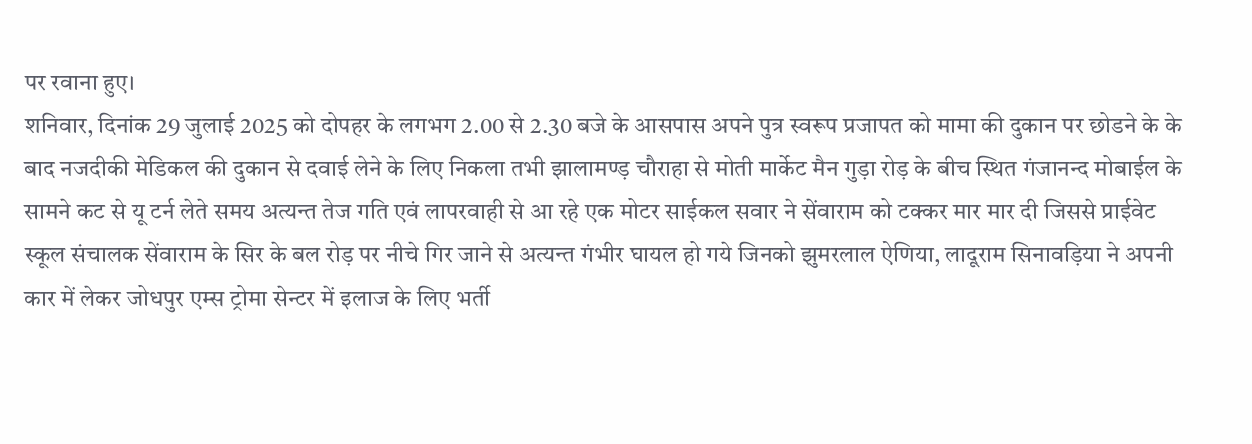पर रवाना हुए।
शनिवार, दिनांक 29 जुलाई 2025 को दोपहर के लगभग 2.00 से 2.30 बजे के आसपास अपने पुत्र स्वरूप प्रजापत को मामा की दुकान पर छोडने के के बाद नजदीकी मेडिकल की दुकान से दवाई लेने के लिए निकला तभी झालामण्ड़ चौराहा से मोती मार्केट मैन गुड़ा रोड़ के बीच स्थित गंजानन्द मोबाईल के सामने कट से यू टर्न लेते समय अत्यन्त तेज गति एवं लापरवाही से आ रहे एक मोटर साईकल सवार ने सेंवाराम को टक्कर मार मार दी जिससे प्राईवेट स्कूल संचालक सेंवाराम के सिर के बल रोड़ पर नीचे गिर जाने से अत्यन्त गंभीर घायल हो गये जिनको झुमरलाल ऐणिया, लादूराम सिनावड़िया ने अपनी कार में लेकर जोधपुर एम्स ट्रोमा सेन्टर में इलाज के लिए भर्ती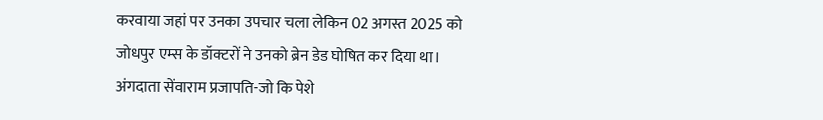करवाया जहां पर उनका उपचार चला लेकिन 02 अगस्त 2025 को जोधपुर एम्स के डॉक्टरों ने उनको ब्रेन डेड घोषित कर दिया था।
अंगदाता सेंवाराम प्रजापति-जो कि पेशे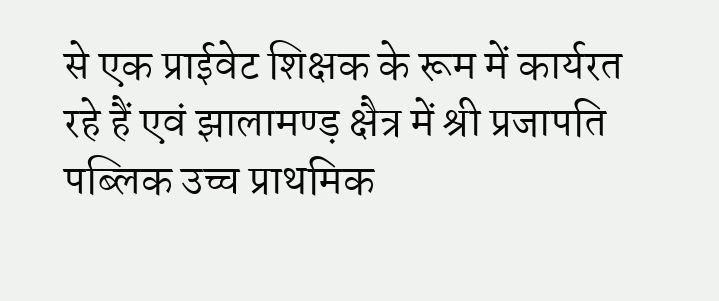से एक प्राईवेट शिक्षक के रूम में कार्यरत रहे हैं एवं झालामण्ड़ क्षैत्र में श्री प्रजापति पब्लिक उच्च प्राथमिक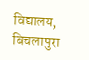विद्यालय, बिचलापुरा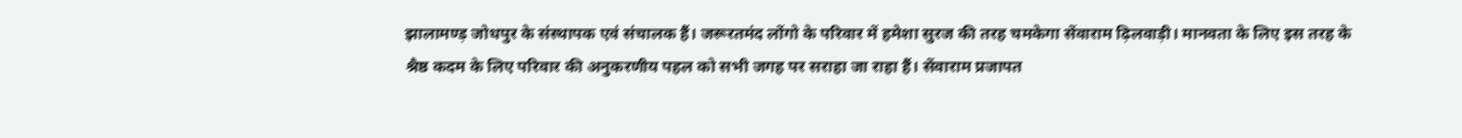झालामण्ड़ जोधपुर के संस्थापक एवं संचालक हैं। जरूरतमंद लोंगो के परिवार में हमेशा सुरज की तरह चमकेगा सेंवाराम ढ़िलवाड़ी। मानवता के लिए इस तरह के श्रैष्ठ कदम के लिए परिवार की अनुकरणीय पहल को सभी जगह पर सराहा जा राहा हैं। सेंवाराम प्रजापत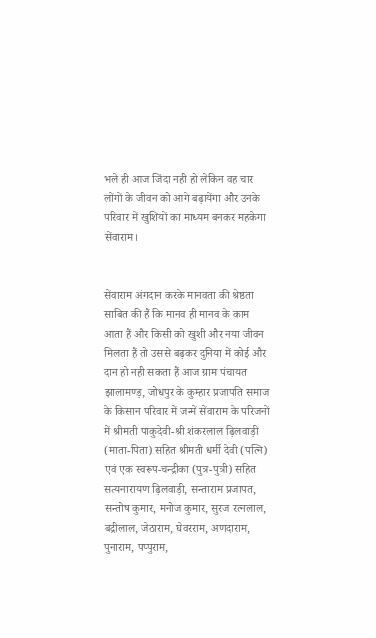भले ही आज जिंदा नही हो लेकिन वह चार लोंगों के जीवन को आगे बढ़ायेंगा और उनके परिवार में खुशियों का माध्यम बनकर महकेगा सेंवाराम।


सेंवाराम अंगदान करके मानवता की श्रेष्ठता साबित की हैं कि मानव ही मानव के काम आता हैं और किसी को खुशी और नया जीवन मिलता हैं तो उससे बढ़कर दुनिया में कोई और दान हो नही सकता हैं आज ग्राम पंचायत झालामण्ड़, जोधपुर के कुम्हार प्रजापति समाज के किसान परिवार में जन्में सेंवाराम के परिजनों में श्रीमती पाकुदेवी-श्री शंकरलाल ढ़िलवाड़ी (माता-पिता) सहित श्रीमती धर्मी देवी (पत्नि) एवं एक स्वरूप-चन्द्रीका (पुत्र-पुत्री) सहित सत्यनारायण ढ़िलवाड़ी, सन्ताराम प्रजापत, सन्तोष कुमार, मनोज कुमार, सुरज रत्नलाल, बद्रीलाल, जेठाराम, घेवरराम, अणदाराम, पुनाराम, पप्पुराम,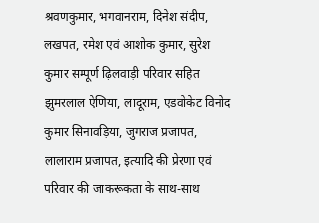श्रवणकुमार, भगवानराम, दिनेश संदीप, लखपत, रमेश एवं आशोक कुमार, सुरेश कुमार सम्पूर्ण ढ़िलवाड़ी परिवार सहित झुमरलाल ऐणिया, लादूराम, एडवोकेट विनोद कुमार सिनावड़िया, जुगराज प्रजापत, लालाराम प्रजापत, इत्यादि की प्रेरणा एवं परिवार की जाकरूकता के साथ-साथ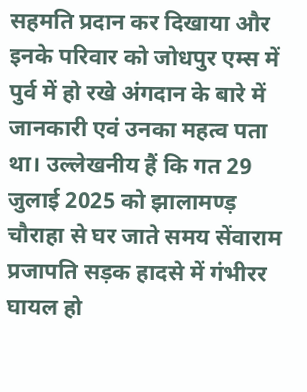सहमति प्रदान कर दिखाया और इनके परिवार को जोधपुर एम्स में पुर्व में हो रखे अंगदान के बारे में जानकारी एवं उनका महत्व पता था। उल्लेखनीय हैं कि गत 29 जुलाई 2025 को झालामण्ड़ चौराहा से घर जाते समय सेंवाराम प्रजापति सड़क हादसे में गंभीरर घायल हो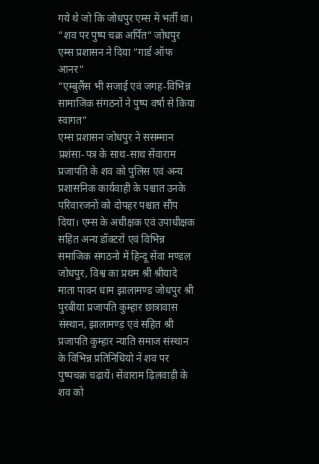गये थे जो कि जोधपुर एम्स में भर्ती था।
”शव पर पुष्प चक्र अर्पित” जोधपुर एम्स प्रशासन ने दिया ”गार्ड ऑफ आनर”
”एम्बुलैंस भी सजाई एवं जगह-विभिन्न सामाजिक संगठनों ने पुष्प वर्षा से किया स्वागत”
एम्स प्रशासन जोधपुर ने ससम्मान प्रशंसा-पत्र के साथ-साथ सेंवाराम प्रजापति के शव को पुलिस एवं अन्य प्रशासनिक कार्यवाही के पश्चात उनके परिवारजनों को दोपहर पश्चात सौंप दिया। एम्स के अधीक्षक एवं उपाधीक्षक सहित अन्य डॉक्टरों एवं विभिन्न समाजिक संगठनो में हिन्दू सेंवा मण्डल जोधपुर, विश्व का प्रथम श्री श्रीयादे माता पावन धाम झालामण्ड जोधपुर श्री पुरबीया प्रजापति कुम्हार छात्रावास संस्थान, झालामण्ड़ एवं सहित श्री प्रजापति कुम्हार न्याति समाज संस्थान के विभिन्न प्रतिनिधियो नें शव पर पुष्पचक्र चढ़ायें। सेंवाराम ढ़िलवाड़ी के शव को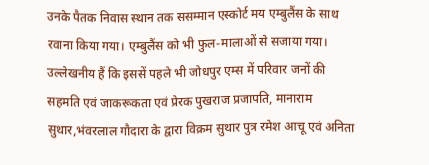उनके पैतक निवास स्थान तक ससम्मान एस्कोर्ट मय एम्बुलैंस के साथ रवाना किया गया। एम्बुलैंस को भी फुल-मालाओं से सजाया गया। उल्लेखनीय हैं कि इससें पहले भी जोधपुर एम्स में परिवार जनों की सहमति एवं जाकरूकता एवं प्रेरक पुखराज प्रजापति, मानाराम सुथार,भंवरलाल गौदारा के द्वारा विक्रम सुथार पुत्र रमेश आचू एवं अनिता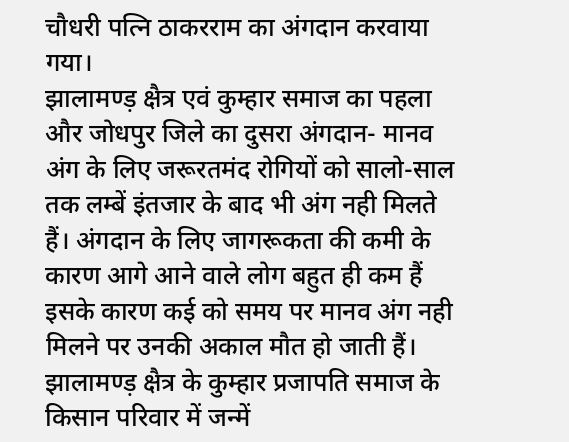चौधरी पत्नि ठाकरराम का अंगदान करवाया गया।
झालामण्ड़ क्षैत्र एवं कुम्हार समाज का पहला और जोधपुर जिले का दुसरा अंगदान- मानव अंग के लिए जरूरतमंद रोगियों को सालो-साल तक लम्बें इंतजार के बाद भी अंग नही मिलते हैं। अंगदान के लिए जागरूकता की कमी के कारण आगे आने वाले लोग बहुत ही कम हैं इसके कारण कई को समय पर मानव अंग नही मिलने पर उनकी अकाल मौत हो जाती हैं। झालामण्ड़ क्षैत्र के कुम्हार प्रजापति समाज के किसान परिवार में जन्में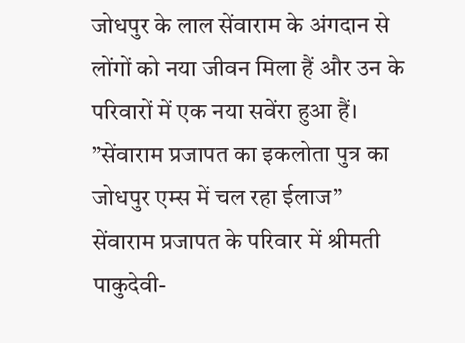जोधपुर के लाल सेंवाराम के अंगदान से लोंगों को नया जीवन मिला हैं और उन के परिवारों में एक नया सवेंरा हुआ हैं।
”सेंवाराम प्रजापत का इकलोता पुत्र का जोधपुर एम्स में चल रहा ईलाज” सेंवाराम प्रजापत के परिवार में श्रीमती पाकुदेवी-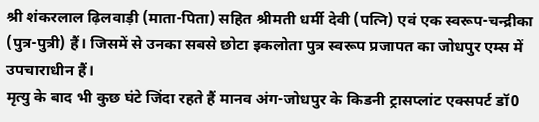श्री शंकरलाल ढ़िलवाड़ी (माता-पिता) सहित श्रीमती धर्मी देवी (पत्नि) एवं एक स्वरूप-चन्द्रीका (पुत्र-पुत्री) हैं। जिसमें से उनका सबसे छोटा इकलोता पुत्र स्वरूप प्रजापत का जोधपुर एम्स में उपचाराधीन हैं।
मृत्यु के बाद भी कुछ घंटे जिंदा रहते हैं मानव अंग-जोधपुर के किडनी ट्रासप्लांट एक्सपर्ट डॉ0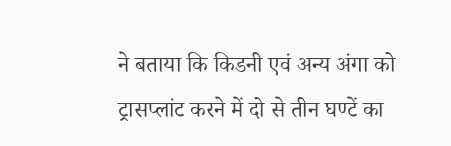ने बताया कि किडनी एवं अन्य अंगा को ट्रासप्लांट करने में दो से तीन घण्टें का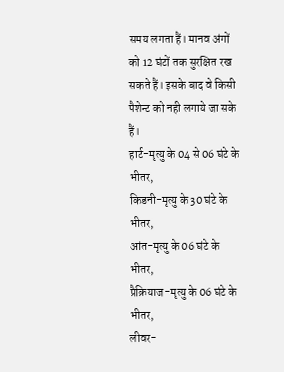समय लगता हैं। मानव अंगों को 12 घंटों तक सुरक्षित रख सकते हैं। इसके बाद वे किसी पैशेन्ट को नही लगाये जा सके हैं।
हार्ट-मृत्यु के 04 से 06 घंटे के भीतर,
किडनी-मृत्यु के 30 घंटे के भीतर,
आंत-मृत्यु के 06 घंटे के भीतर,
प्रैक्रियाज-मृत्यु के 06 घंटे के भीतर,
लीवर-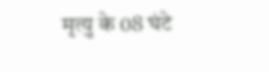मृत्यु के 08 घंटे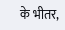के भीतर,